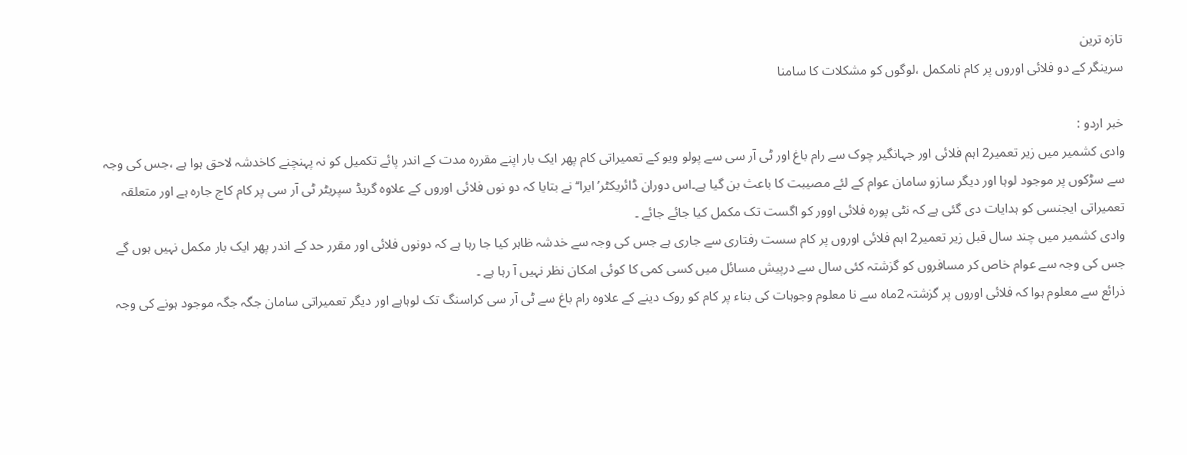تازہ ترین
سرینگر کے دو فلائی اوروں پر کام نامکمل ،لوگوں کو مشکلات کا سامنا

خبر اردو :
وادی کشمیر میں زیر تعمیر2 اہم فلائی اور جہانگیر چوک سے رام باغ اور ٹی آر سی سے پولو ویو کے تعمیراتی کام پھر ایک بار اپنے مقررہ مدت کے اندر پائے تکمیل کو نہ پہنچنے کاخدشہ لاحق ہوا ہے ،جس کی وجہ سے سڑکوں پر موجود لوہا اور دیگر سازو سامان عوام کے لئے مصیبت کا باعث بن گیا ہے۔اس دوران ڈائریکٹر’ ایرا‘‘نے بتایا کہ دو نوں فلائی اوروں کے علاوہ گریڈ سپریٹر ٹی آر سی پر کام کاج جارہ ہے اور متعلقہ تعمیراتی ایجنسی کو ہدایات دی گئی ہے کہ نٹی پورہ فلائی اوور کو اگست تک مکمل کیا جائے جائے ۔
وادی کشمیر میں چند سال قبل زیر تعمیر2 اہم فلائی اوروں پر کام سست رفتاری سے جاری ہے جس کی وجہ سے خدشہ ظاہر کیا جا رہا ہے کہ دونوں فلائی اور مقرر حد کے اندر پھر ایک بار مکمل نہیں ہوں گے جس کی وجہ سے عوام خاص کر مسافروں کو گزشتہ کئی سال سے درپیش مسائل میں کسی کمی کا کوئی امکان نظر نہیں آ رہا ہے ۔
ذرائع سے معلوم ہوا کہ فلائی اوروں پر گزشتہ 2ماہ سے نا معلوم وجوہات کی بناء پر کام کو روک دینے کے علاوہ رام باغ سے ٹی آر سی کراسنگ تک لوہاہے اور دیگر تعمیراتی سامان جگہ جگہ موجود ہونے کی وجہ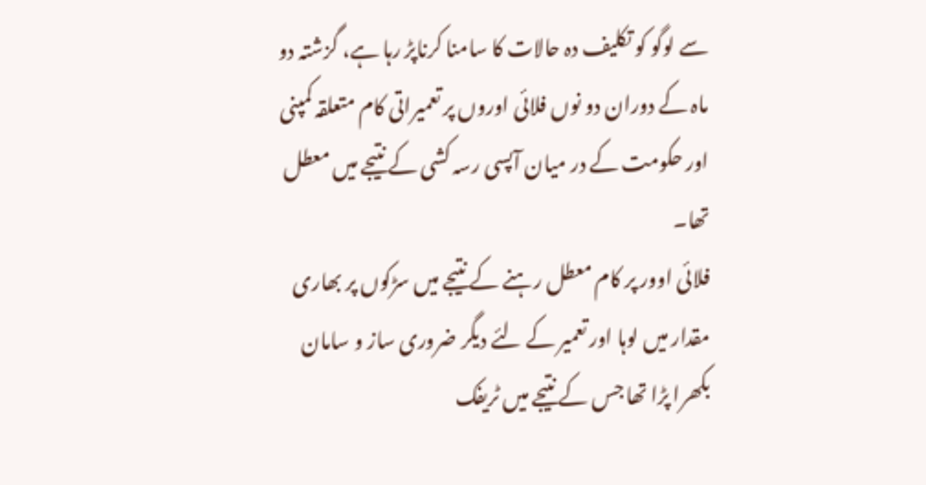سے لوگو کو تکلیف دہ حالات کا سامنا کرناپڑ رہا ہے، گزشتہ دو ماہ کے دوران دو نوں فلائی اوروں پر تعمیراتی کام متعلقہ کمپنی اور حکومت کے در میان آپسی رسہ کشی کے نتیجے میں معطل تھا۔
فلائی اوور پر کام معطل رہنے کے نتیجے میں سڑکوں پر بھاری مقدار میں لوہا اور تعمیر کے لئے دیگر ضروری ساز و سامان بکھرا پڑا تھا جس کے نتیجے میں ٹریفک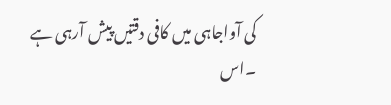کی آواجاہی میں کافی دقتیں پیش آرہی ہے ۔اس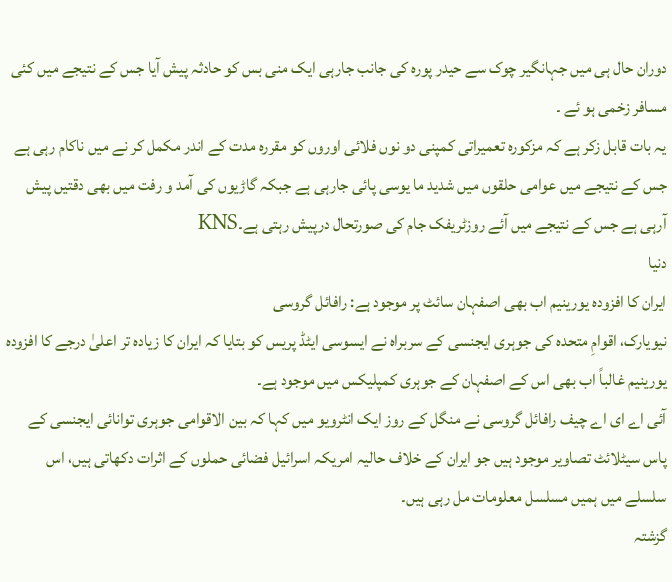دوران حال ہی میں جہانگیر چوک سے حیدر پورہ کی جانب جارہی ایک منی بس کو حادثہ پیش آیا جس کے نتیجے میں کئی مسافر زخمی ہو ئے ۔
یہ بات قابل زکر ہے کہ مزکورہ تعمیراتی کمپنی دو نوں فلائی اوروں کو مقررہ مدت کے اندر مکمل کر نے میں ناکام رہی ہے جس کے نتیجے میں عوامی حلقوں میں شدید ما یوسی پائی جارہی ہے جبکہ گاڑیوں کی آمد و رفت میں بھی دقتیں پیش آرہی ہے جس کے نتیجے میں آئے روزٹریفک جام کی صورتحال درپیش رہتی ہے۔KNS
دنیا
ایران کا افزودہ یورینیم اب بھی اصفہان سائٹ پر موجود ہے: رافائل گروسی
نیویارک، اقوامِ متحدہ کی جوہری ایجنسی کے سربراہ نے ایسوسی ایٹڈ پریس کو بتایا کہ ایران کا زیادہ تر اعلیٰ درجے کا افزودہ یورینیم غالباً اب بھی اس کے اصفہان کے جوہری کمپلیکس میں موجود ہے۔
آئی اے ای اے چیف رافائل گروسی نے منگل کے روز ایک انٹرویو میں کہا کہ بین الاقوامی جوہری توانائی ایجنسی کے پاس سیٹلائٹ تصاویر موجود ہیں جو ایران کے خلاف حالیہ امریکہ اسرائیل فضائی حملوں کے اثرات دکھاتی ہیں، اس سلسلے میں ہمیں مسلسل معلومات مل رہی ہیں۔
گزشتہ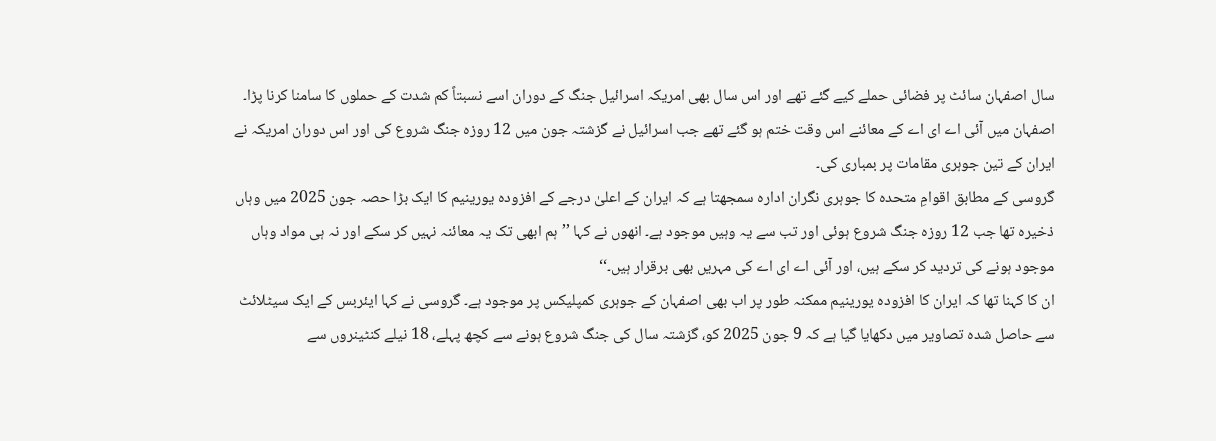سال اصفہان سائٹ پر فضائی حملے کیے گئے تھے اور اس سال بھی امریکہ اسرائیل جنگ کے دوران اسے نسبتاً کم شدت کے حملوں کا سامنا کرنا پڑا۔ اصفہان میں آئی اے ای اے کے معائنے اس وقت ختم ہو گئے تھے جب اسرائیل نے گزشتہ جون میں 12 روزہ جنگ شروع کی اور اس دوران امریکہ نے ایران کے تین جوہری مقامات پر بمباری کی۔
گروسی کے مطابق اقوامِ متحدہ کا جوہری نگران ادارہ سمجھتا ہے کہ ایران کے اعلیٰ درجے کے افزودہ یورینیم کا ایک بڑا حصہ جون 2025 میں وہاں ذخیرہ تھا جب 12 روزہ جنگ شروع ہوئی اور تب سے یہ وہیں موجود ہے۔ انھوں نے کہا ’’ہم ابھی تک یہ معائنہ نہیں کر سکے اور نہ ہی مواد وہاں موجود ہونے کی تردید کر سکے ہیں، اور آئی اے ای اے کی مہریں بھی برقرار ہیں۔‘‘
ان کا کہنا تھا کہ ایران کا افزودہ یورینیم ممکنہ طور پر اب بھی اصفہان کے جوہری کمپلیکس پر موجود ہے۔ گروسی نے کہا ایئربس کے ایک سیٹلائٹ سے حاصل شدہ تصاویر میں دکھایا گیا ہے کہ 9 جون 2025 کو، گزشتہ سال کی جنگ شروع ہونے سے کچھ پہلے، 18 نیلے کنٹینروں سے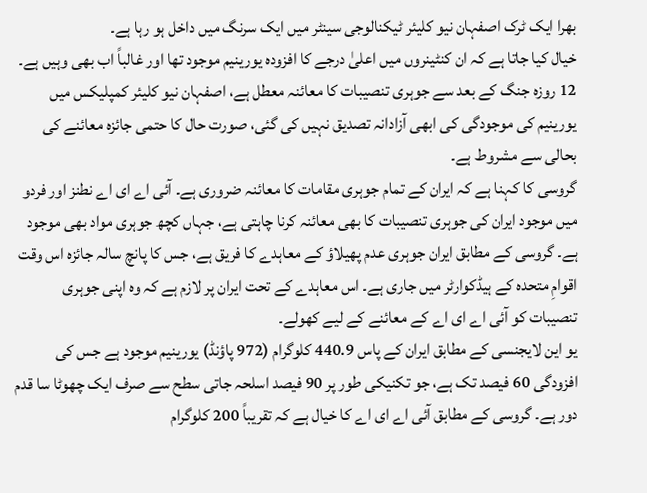بھرا ایک ٹرک اصفہان نیو کلیئر ٹیکنالوجی سینٹر میں ایک سرنگ میں داخل ہو رہا ہے۔
خیال کیا جاتا ہے کہ ان کنٹینروں میں اعلیٰ درجے کا افزودہ یورینیم موجود تھا اور غالباً اب بھی وہیں ہے۔ 12 روزہ جنگ کے بعد سے جوہری تنصیبات کا معائنہ معطل ہے، اصفہان نیو کلیئر کمپلیکس میں یورینیم کی موجودگی کی ابھی آزادانہ تصدیق نہیں کی گئی، صورت حال کا حتمی جائزہ معائنے کی بحالی سے مشروط ہے۔
گروسی کا کہنا ہے کہ ایران کے تمام جوہری مقامات کا معائنہ ضروری ہے۔ آئی اے ای اے نطنز اور فردو میں موجود ایران کی جوہری تنصیبات کا بھی معائنہ کرنا چاہتی ہے، جہاں کچھ جوہری مواد بھی موجود ہے۔ گروسی کے مطابق ایران جوہری عدم پھیلاؤ کے معاہدے کا فریق ہے، جس کا پانچ سالہ جائزہ اس وقت اقوامِ متحدہ کے ہیڈکوارٹر میں جاری ہے۔ اس معاہدے کے تحت ایران پر لازم ہے کہ وہ اپنی جوہری تنصیبات کو آئی اے ای اے کے معائنے کے لیے کھولے۔
یو این لایجنسی کے مطابق ایران کے پاس 440.9 کلوگرام (972 پاؤنڈ) یورینیم موجود ہے جس کی افزودگی 60 فیصد تک ہے، جو تکنیکی طور پر 90 فیصد اسلحہ جاتی سطح سے صرف ایک چھوٹا سا قدم دور ہے۔ گروسی کے مطابق آئی اے ای اے کا خیال ہے کہ تقریباً 200 کلوگرام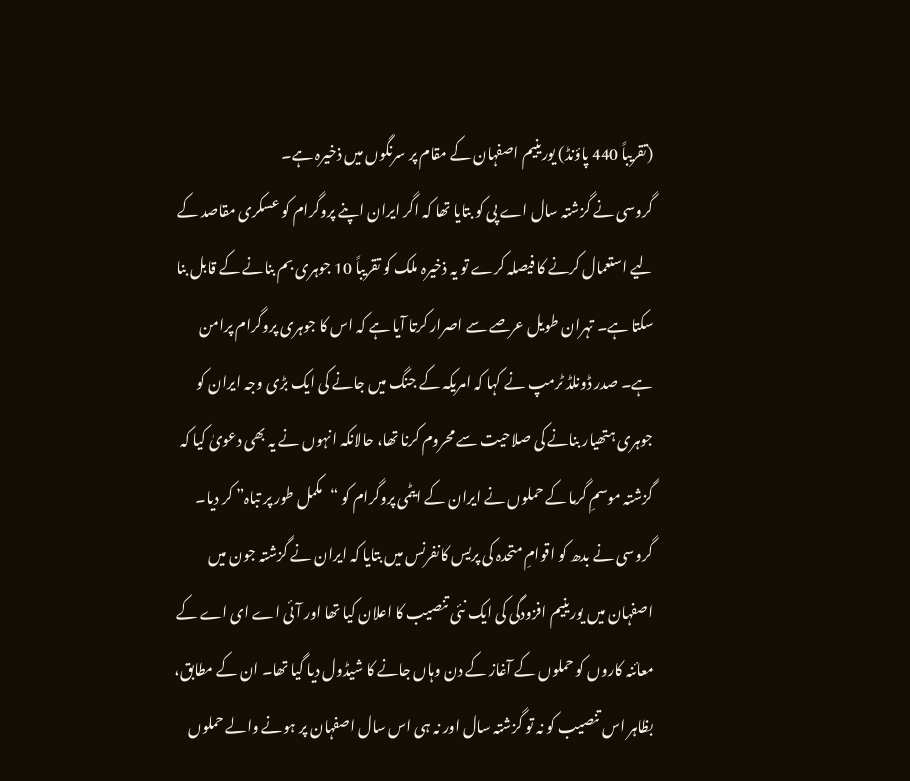(تقریباً 440 پاؤنڈ) یورینیم اصفہان کے مقام پر سرنگوں میں ذخیرہ ہے۔
گروسی نے گزشتہ سال اے پی کو بتایا تھا کہ اگر ایران اپنے پروگرام کو عسکری مقاصد کے لیے استعمال کرنے کا فیصلہ کرے تو یہ ذخیرہ ملک کو تقریباً 10 جوہری بم بنانے کے قابل بنا سکتا ہے۔ تہران طویل عرصے سے اصرار کرتا آیا ہے کہ اس کا جوہری پروگرام پرامن ہے۔ صدر ڈونلڈ ٹرمپ نے کہا کہ امریکہ کے جنگ میں جانے کی ایک بڑی وجہ ایران کو جوہری ہتھیار بنانے کی صلاحیت سے محروم کرنا تھا، حالانکہ انہوں نے یہ بھی دعویٰ کیا کہ گزشتہ موسمِ گرما کے حملوں نے ایران کے ایٹمی پروگرام کو “مکمل طور پر تباہ” کر دیا۔
گروسی نے بدھ کو اقوامِ متحدہ کی پریس کانفرنس میں بتایا کہ ایران نے گزشتہ جون میں اصفہان میں یورینیم افزودگی کی ایک نئی تنصیب کا اعلان کیا تھا اور آئی اے ای اے کے معائنہ کاروں کو حملوں کے آغاز کے دن وہاں جانے کا شیڈول دیا گیا تھا۔ ان کے مطابق، بظاہر اس تنصیب کو نہ تو گزشتہ سال اور نہ ہی اس سال اصفہان پر ہونے والے حملوں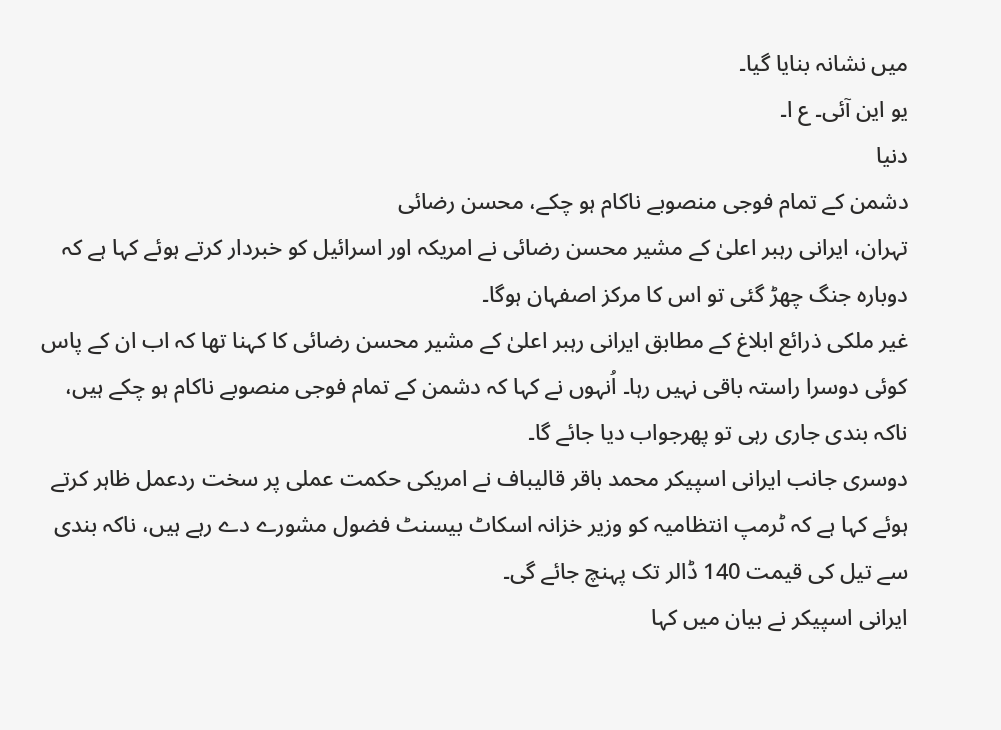میں نشانہ بنایا گیا۔
یو این آئی۔ ع ا۔
دنیا
دشمن کے تمام فوجی منصوبے ناکام ہو چکے، محسن رضائی
تہران، ایرانی رہبر اعلیٰ کے مشیر محسن رضائی نے امریکہ اور اسرائیل کو خبردار کرتے ہوئے کہا ہے کہ دوبارہ جنگ چھڑ گئی تو اس کا مرکز اصفہان ہوگا۔
غیر ملکی ذرائع ابلاغ کے مطابق ایرانی رہبر اعلیٰ کے مشیر محسن رضائی کا کہنا تھا کہ اب ان کے پاس کوئی دوسرا راستہ باقی نہیں رہا۔ اُنہوں نے کہا کہ دشمن کے تمام فوجی منصوبے ناکام ہو چکے ہیں، ناکہ بندی جاری رہی تو پھرجواب دیا جائے گا۔
دوسری جانب ایرانی اسپیکر محمد باقر قالیباف نے امریکی حکمت عملی پر سخت ردعمل ظاہر کرتے ہوئے کہا ہے کہ ٹرمپ انتظامیہ کو وزیر خزانہ اسکاٹ بیسنٹ فضول مشورے دے رہے ہیں، ناکہ بندی سے تیل کی قیمت 140 ڈالر تک پہنچ جائے گی۔
ایرانی اسپیکر نے بیان میں کہا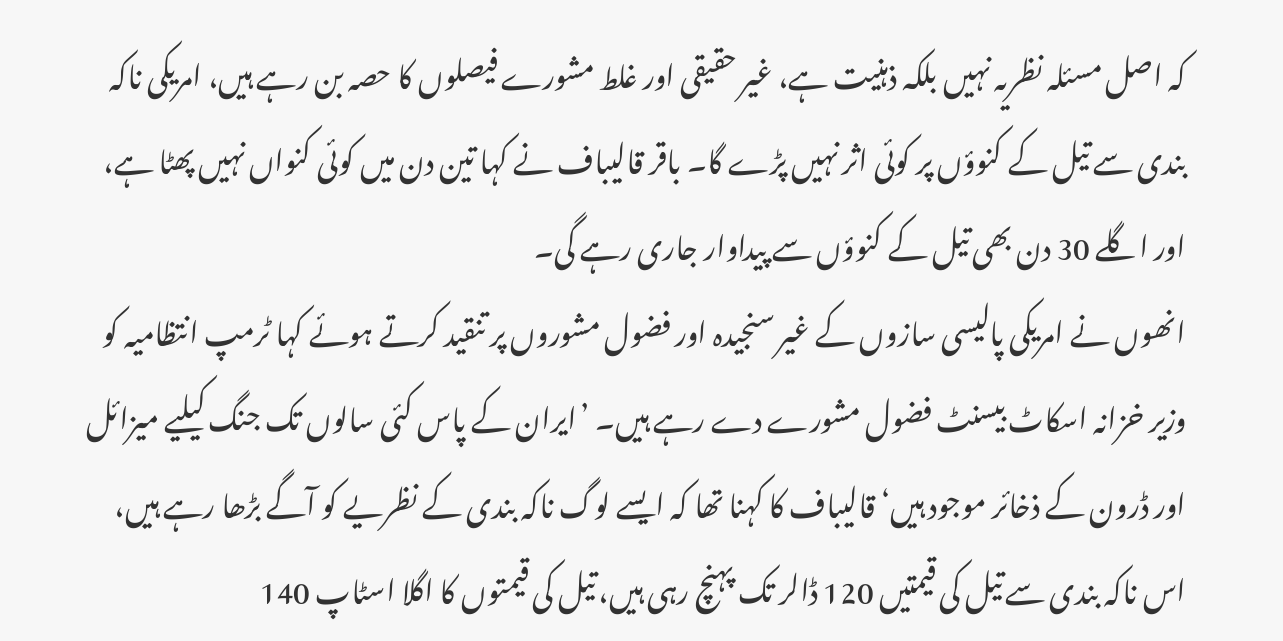کہ اصل مسئلہ نظریہ نہیں بلکہ ذہنیت ہے، غیر حقیقی اور غلط مشورے فیصلوں کا حصہ بن رہے ہیں، امریکی ناکہ بندی سے تیل کے کنوؤں پر کوئی اثر نہیں پڑے گا۔ باقر قالیباف نے کہا تین دن میں کوئی کنواں نہیں پھٹا ہے، اور اگلے 30 دن بھی تیل کے کنوؤں سے پیداوار جاری رہے گی۔
انھوں نے امریکی پالیسی سازوں کے غیر سنجیدہ اور فضول مشوروں پر تنقید کرتے ہوئے کہا ٹرمپ انتظامیہ کو وزیر خزانہ اسکاٹ بیسنٹ فضول مشورے دے رہے ہیں۔ ’ایران کے پاس کئی سالوں تک جنگ کیلیے میزائل اور ڈرون کے ذخائر موجود ہیں‘ قالیباف کا کہنا تھا کہ ایسے لوگ ناکہ بندی کے نظریے کو آگے بڑھا رہے ہیں، اس ناکہ بندی سے تیل کی قیمتیں 120 ڈالر تک پہنچ رہی ہیں، تیل کی قیمتوں کا اگلا اسٹاپ 140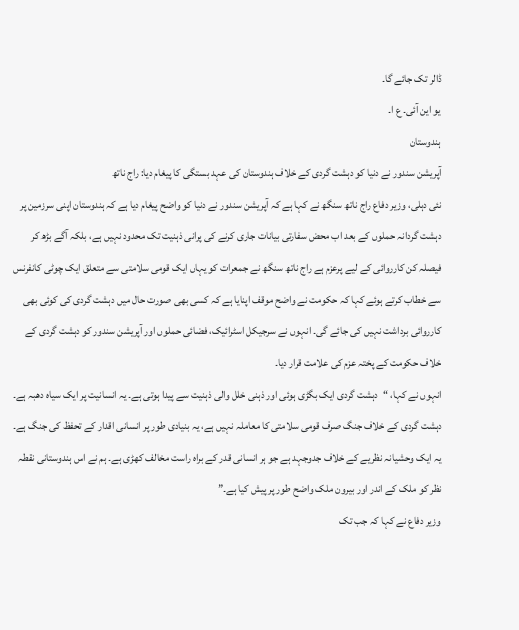ڈالر تک جائے گا۔
یو این آئی۔ ع ا۔
ہندوستان
آپریشن سندور نے دنیا کو دہشت گردی کے خلاف ہندوستان کی عہد بستگی کا پیغام دیا: راج ناتھ
نئی دہلی، وزیر دفاع راج ناتھ سنگھ نے کہا ہے کہ آپریشن سندور نے دنیا کو واضح پیغام دیا ہے کہ ہندوستان اپنی سرزمین پر دہشت گردانہ حملوں کے بعد اب محض سفارتی بیانات جاری کرنے کی پرانی ذہنیت تک محدود نہیں ہے، بلکہ آگے بڑھ کر فیصلہ کن کارروائی کے لیے پرعزم ہے راج ناتھ سنگھ نے جمعرات کو یہاں ایک قومی سلامتی سے متعلق ایک چوٹی کانفرنس سے خطاب کرتے ہوئے کہا کہ حکومت نے واضح موقف اپنایا ہے کہ کسی بھی صورت حال میں دہشت گردی کی کوئی بھی کارروائی برداشت نہیں کی جائے گی۔ انہوں نے سرجیکل اسٹرائیک، فضائی حملوں اور آپریشن سندور کو دہشت گردی کے خلاف حکومت کے پختہ عزم کی علامت قرار دیا۔
انہوں نے کہا، “دہشت گردی ایک بگڑی ہوئی اور ذہنی خلل والی ذہنیت سے پیدا ہوتی ہے۔ یہ انسانیت پر ایک سیاہ دھبہ ہے۔ دہشت گردی کے خلاف جنگ صرف قومی سلامتی کا معاملہ نہیں ہے، یہ بنیادی طور پر انسانی اقدار کے تحفظ کی جنگ ہے۔ یہ ایک وحشیانہ نظریے کے خلاف جدوجہد ہے جو ہر انسانی قدر کے براہ راست مخالف کھڑی ہے۔ ہم نے اس ہندوستانی نقطہ نظر کو ملک کے اندر اور بیرون ملک واضح طور پر پیش کیا ہے۔”
وزیر دفاع نے کہا کہ جب تک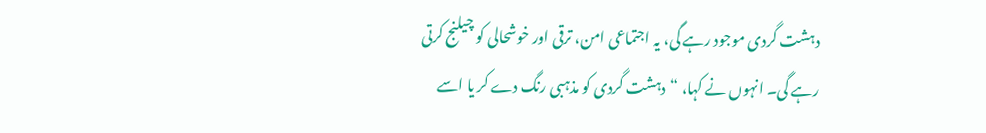دہشت گردی موجود رہے گی، یہ اجتماعی امن، ترقی اور خوشحالی کو چیلنج کرتی رہے گی۔ انہوں نے کہا، “دہشت گردی کو مذہبی رنگ دے کر یا اسے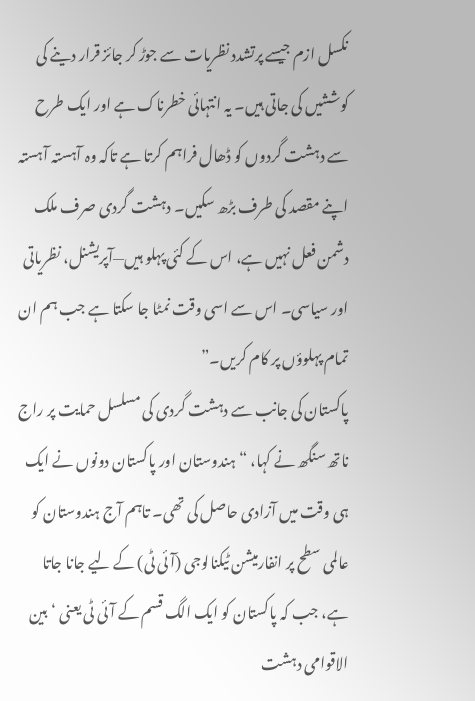نکسل ازم جیسے پرتشدد نظریات سے جوڑ کر جائز قرار دینے کی کوششیں کی جاتی ہیں۔ یہ انتہائی خطرناک ہے اور ایک طرح سے دہشت گردوں کو ڈھال فراہم کرتا ہے تاکہ وہ آہستہ آہستہ اپنے مقصد کی طرف بڑھ سکیں۔ دہشت گردی صرف ملک دشمن فعل نہیں ہے، اس کے کئی پہلو ہیں—آپریشنل، نظریاتی اور سیاسی۔ اس سے اسی وقت نمٹا جا سکتا ہے جب ہم ان تمام پہلوؤں پر کام کریں۔”
پاکستان کی جانب سے دہشت گردی کی مسلسل حمایت پر راج ناتھ سنگھ نے کہا، “ہندوستان اور پاکستان دونوں نے ایک ہی وقت میں آزادی حاصل کی تھی۔ تاہم آج ہندوستان کو عالمی سطح پر انفارمیشن ٹیکنالوجی (آئی ٹی) کے لیے جانا جاتا ہے، جب کہ پاکستان کو ایک الگ قسم کے آئی ٹی یعنی ‘بین الاقوامی دہشت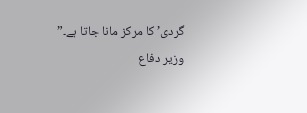گردی’ کا مرکز مانا جاتا ہے۔”
وزیر دفاع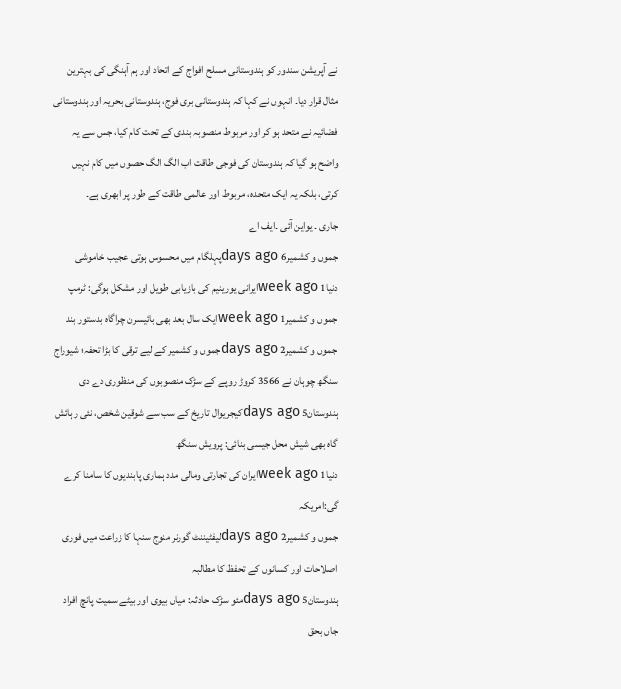نے آپریشن سندور کو ہندوستانی مسلح افواج کے اتحاد اور ہم آہنگی کی بہترین مثال قرار دیا۔ انہوں نے کہا کہ ہندوستانی بری فوج، ہندوستانی بحریہ اور ہندوستانی فضائیہ نے متحد ہو کر اور مربوط منصوبہ بندی کے تحت کام کیا، جس سے یہ واضح ہو گیا کہ ہندوستان کی فوجی طاقت اب الگ الگ حصوں میں کام نہیں کرتی، بلکہ یہ ایک متحدہ، مربوط اور عالمی طاقت کے طور پر ابھری ہے۔
جاری ۔ یواین آئی ۔ایف اے
جموں و کشمیر6 days agoپہلگام میں محسوس ہوتی عجیب خاموشی
دنیا1 week agoایرانی یورینیم کی بازیابی طویل اور مشکل ہوگی: ٹرمپ
جموں و کشمیر1 week agoایک سال بعد بھی بائیسرن چراگاہ بدستور بند
جموں و کشمیر2 days agoجموں و کشمیر کے لیے ترقی کا بڑا تحفہ؛ شیوراج سنگھ چوہان نے 3566 کروڑ روپے کے سڑک منصوبوں کی منظوری دے دی
ہندوستان5 days agoکیجریوال تاریخ کے سب سے شوقین شخص، نئی رہائش گاہ بھی شیش محل جیسی بنائی: پرویش سنگھ
دنیا1 week agoایران کی تجارتی ومالی مدد ہماری پابندیوں کا سامنا کرے گی:امریکہ
جموں و کشمیر2 days agoلیفٹیننٹ گورنر منوج سنہا کا زراعت میں فوری اصلاحات اور کسانوں کے تحفظ کا مطالبہ
ہندوستان5 days agoمئو سڑک حادثہ: میاں بیوی اور بیٹے سمیت پانچ افراد جاں بحق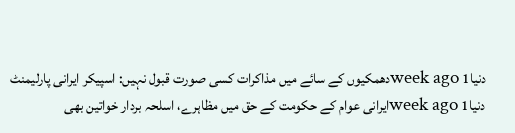دنیا1 week agoدھمکیوں کے سائے میں مذاکرات کسی صورت قبول نہیں: اسپیکر ایرانی پارلیمنٹ
دنیا1 week agoایرانی عوام کے حکومت کے حق میں مظاہرے، اسلحہ بردار خواتین بھی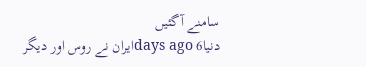سامنے آگئیں
دنیا6 days agoایران نے روس اور دیگر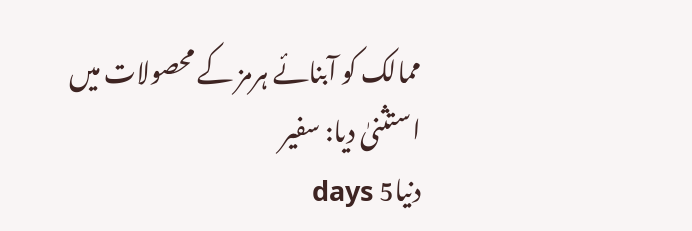ممالک کو آبنائے ہرمز کے محصولات میں استثنیٰ دیا: سفیر
دنیا5 days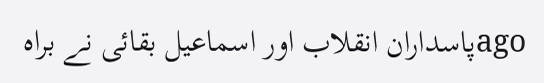agoپاسداران انقلاب اور اسماعیل بقائی نے براہ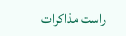راست مذاکرات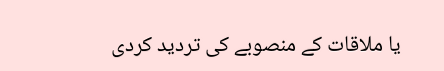یا ملاقات کے منصوبے کی تردید کردی